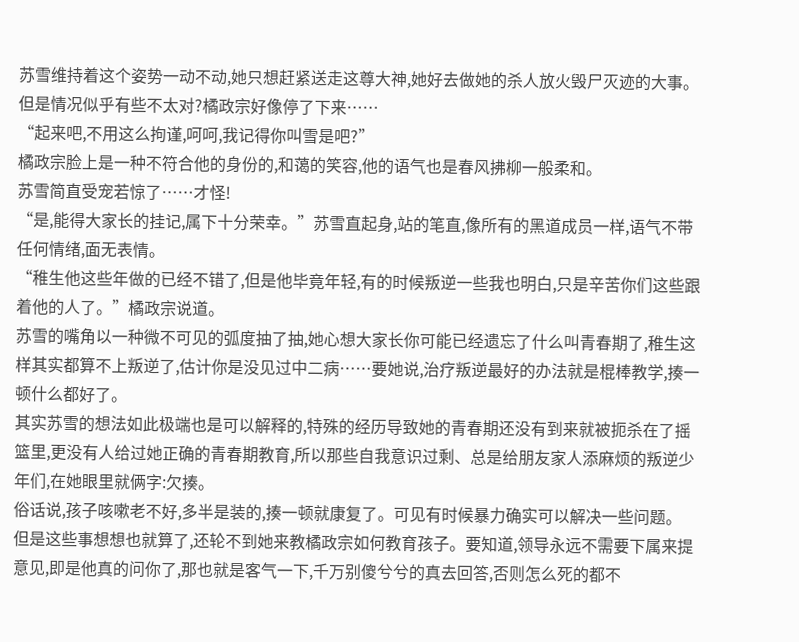苏雪维持着这个姿势一动不动,她只想赶紧送走这尊大神,她好去做她的杀人放火毁尸灭迹的大事。
但是情况似乎有些不太对?橘政宗好像停了下来……
“起来吧,不用这么拘谨,呵呵,我记得你叫雪是吧?”
橘政宗脸上是一种不符合他的身份的,和蔼的笑容,他的语气也是春风拂柳一般柔和。
苏雪简直受宠若惊了……才怪!
“是,能得大家长的挂记,属下十分荣幸。”苏雪直起身,站的笔直,像所有的黑道成员一样,语气不带任何情绪,面无表情。
“稚生他这些年做的已经不错了,但是他毕竟年轻,有的时候叛逆一些我也明白,只是辛苦你们这些跟着他的人了。”橘政宗说道。
苏雪的嘴角以一种微不可见的弧度抽了抽,她心想大家长你可能已经遗忘了什么叫青春期了,稚生这样其实都算不上叛逆了,估计你是没见过中二病……要她说,治疗叛逆最好的办法就是棍棒教学,揍一顿什么都好了。
其实苏雪的想法如此极端也是可以解释的,特殊的经历导致她的青春期还没有到来就被扼杀在了摇篮里,更没有人给过她正确的青春期教育,所以那些自我意识过剩、总是给朋友家人添麻烦的叛逆少年们,在她眼里就俩字:欠揍。
俗话说,孩子咳嗽老不好,多半是装的,揍一顿就康复了。可见有时候暴力确实可以解决一些问题。
但是这些事想想也就算了,还轮不到她来教橘政宗如何教育孩子。要知道,领导永远不需要下属来提意见,即是他真的问你了,那也就是客气一下,千万别傻兮兮的真去回答,否则怎么死的都不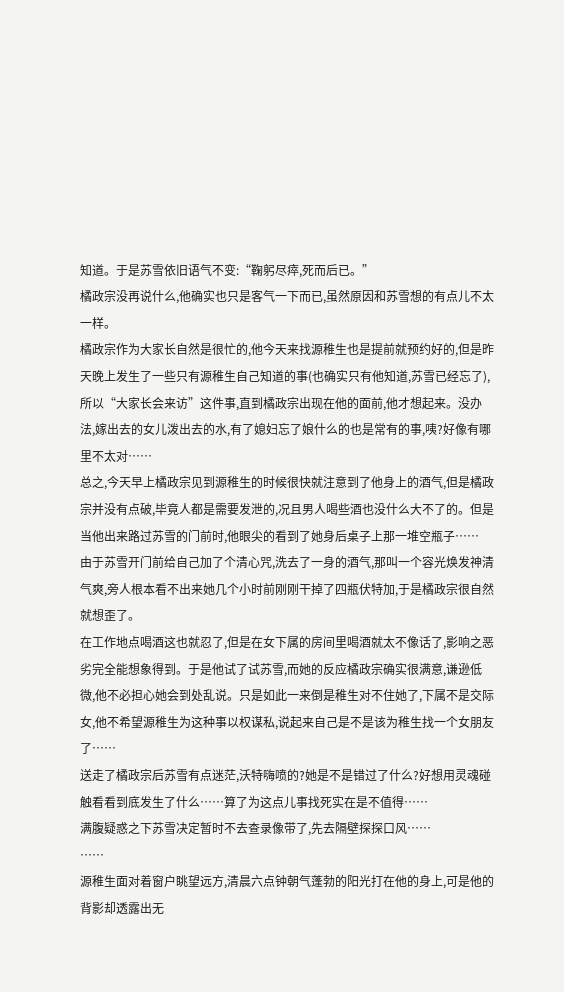知道。于是苏雪依旧语气不变:“鞠躬尽瘁,死而后已。”
橘政宗没再说什么,他确实也只是客气一下而已,虽然原因和苏雪想的有点儿不太一样。
橘政宗作为大家长自然是很忙的,他今天来找源稚生也是提前就预约好的,但是昨天晚上发生了一些只有源稚生自己知道的事(也确实只有他知道,苏雪已经忘了),所以“大家长会来访”这件事,直到橘政宗出现在他的面前,他才想起来。没办法,嫁出去的女儿泼出去的水,有了媳妇忘了娘什么的也是常有的事,咦?好像有哪里不太对……
总之,今天早上橘政宗见到源稚生的时候很快就注意到了他身上的酒气,但是橘政宗并没有点破,毕竟人都是需要发泄的,况且男人喝些酒也没什么大不了的。但是当他出来路过苏雪的门前时,他眼尖的看到了她身后桌子上那一堆空瓶子……
由于苏雪开门前给自己加了个清心咒,洗去了一身的酒气,那叫一个容光焕发神清气爽,旁人根本看不出来她几个小时前刚刚干掉了四瓶伏特加,于是橘政宗很自然就想歪了。
在工作地点喝酒这也就忍了,但是在女下属的房间里喝酒就太不像话了,影响之恶劣完全能想象得到。于是他试了试苏雪,而她的反应橘政宗确实很满意,谦逊低微,他不必担心她会到处乱说。只是如此一来倒是稚生对不住她了,下属不是交际女,他不希望源稚生为这种事以权谋私,说起来自己是不是该为稚生找一个女朋友了……
送走了橘政宗后苏雪有点迷茫,沃特嗨喷的?她是不是错过了什么?好想用灵魂碰触看看到底发生了什么……算了为这点儿事找死实在是不值得……
满腹疑惑之下苏雪决定暂时不去查录像带了,先去隔壁探探口风……
……
源稚生面对着窗户眺望远方,清晨六点钟朝气蓬勃的阳光打在他的身上,可是他的背影却透露出无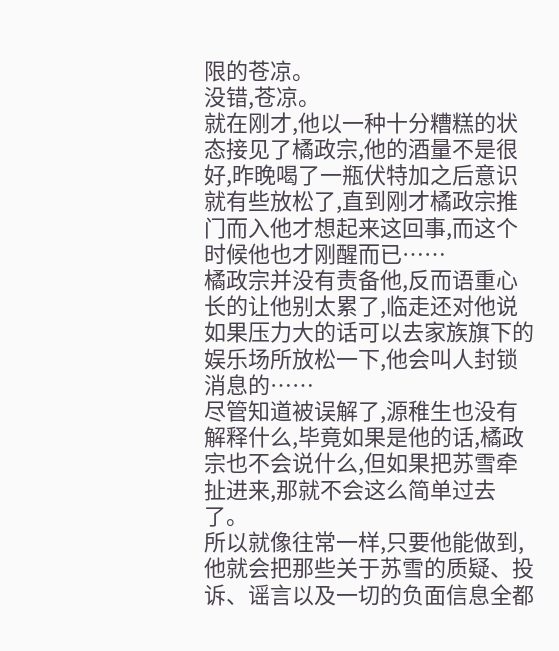限的苍凉。
没错,苍凉。
就在刚才,他以一种十分糟糕的状态接见了橘政宗,他的酒量不是很好,昨晚喝了一瓶伏特加之后意识就有些放松了,直到刚才橘政宗推门而入他才想起来这回事,而这个时候他也才刚醒而已……
橘政宗并没有责备他,反而语重心长的让他别太累了,临走还对他说如果压力大的话可以去家族旗下的娱乐场所放松一下,他会叫人封锁消息的……
尽管知道被误解了,源稚生也没有解释什么,毕竟如果是他的话,橘政宗也不会说什么,但如果把苏雪牵扯进来,那就不会这么简单过去了。
所以就像往常一样,只要他能做到,他就会把那些关于苏雪的质疑、投诉、谣言以及一切的负面信息全都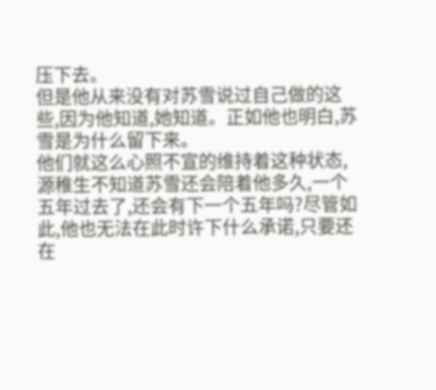压下去。
但是他从来没有对苏雪说过自己做的这些,因为他知道,她知道。正如他也明白,苏雪是为什么留下来。
他们就这么心照不宣的维持着这种状态,源稚生不知道苏雪还会陪着他多久,一个五年过去了,还会有下一个五年吗?尽管如此,他也无法在此时许下什么承诺,只要还在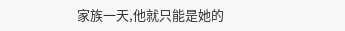家族一天,他就只能是她的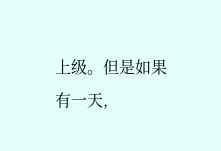上级。但是如果有一天,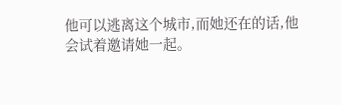他可以逃离这个城市,而她还在的话,他会试着邀请她一起。